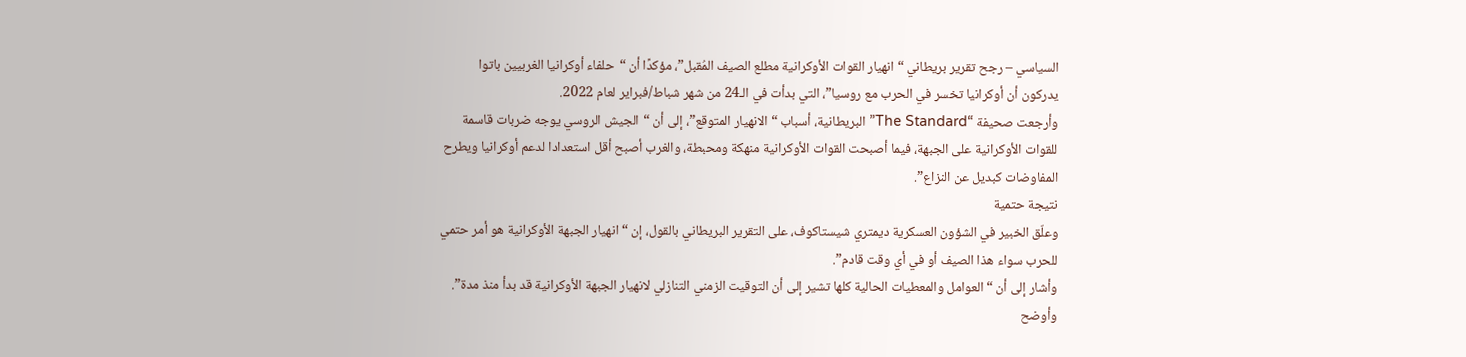السياسي – رجح تقرير بريطاني “انهيار القوات الأوكرانية مطلع الصيف المُقبل”، مؤكدًا أن “حلفاء أوكرانيا الغربيين باتوا يدركون أن أوكرانيا تخسر في الحرب مع روسيا”، التي بدأت في الـ24 من شهر شباط/فبراير لعام 2022.
وأرجعت صحيفة “The Standard” البريطانية، أسباب “الانهيار المتوقع”، إلى أن “الجيش الروسي يوجه ضربات قاسمة للقوات الأوكرانية على الجبهة، فيما أصبحت القوات الأوكرانية منهكة ومحبطة، والغرب أصبح أقل استعدادا لدعم أوكرانيا ويطرح المفاوضات كبديل عن النزاع”.
نتيجة حتمية
وعلّق الخبير في الشؤون العسكرية ديمتري شيستاكوف، على التقرير البريطاني بالقول، إن “انهيار الجبهة الأوكرانية هو أمر حتمي للحرب سواء هذا الصيف أو في أي وقت قادم”.
وأشار إلى أن “العوامل والمعطيات الحالية كلها تشير إلى أن التوقيت الزمني التنازلي لانهيار الجبهة الأوكرانية قد بدأ منذ مدة”.
وأوضح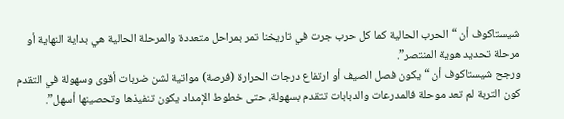شيستاكوف أن “الحرب الحالية كما كل حرب جرت في تاريخنا تمر بمراحل متعددة والمرحلة الحالية هي بداية النهاية أو مرحلة تحديد هوية المنتصر”.
ورجح شيستاكوف أن “يكون فصل الصيف أو ارتفاع درجات الحرارة (فرصة) مواتية لشن ضربات أقوى وسهولة في التقدم كون التربة لم تعد موحلة فالمدرعات والدبابات تتقدم بسهولة، حتى خطوط الإمداد يكون تنفيذها وتحصينها أسهل”.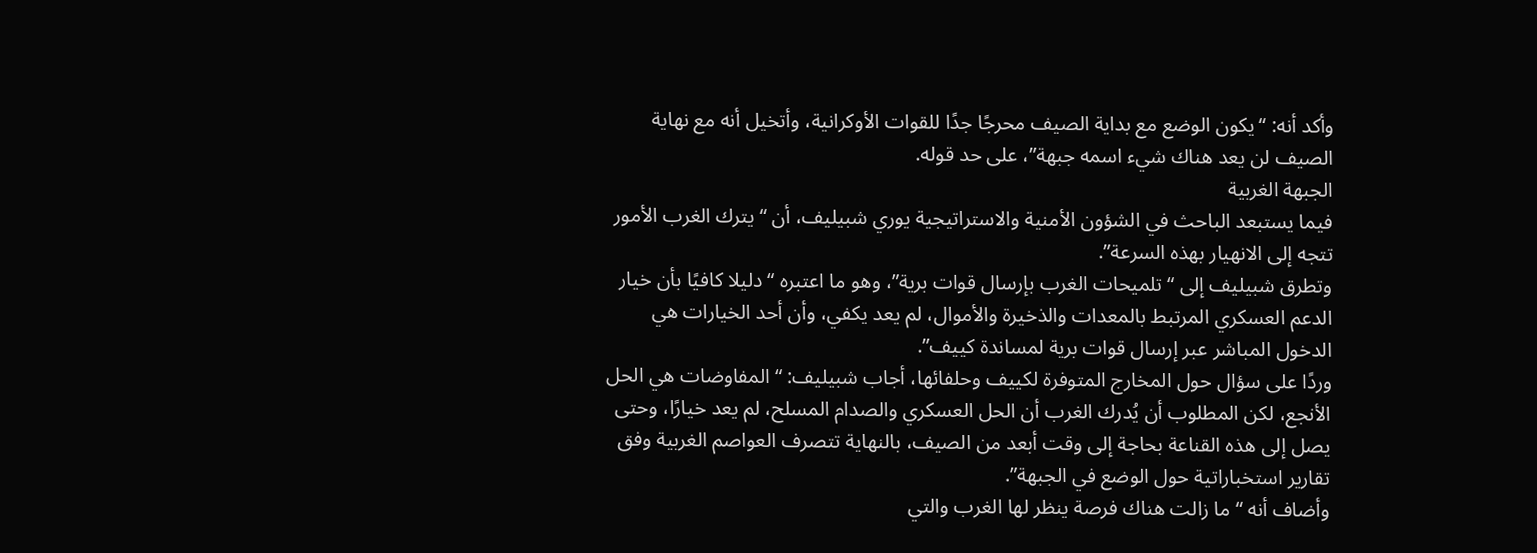وأكد أنه: “يكون الوضع مع بداية الصيف محرجًا جدًا للقوات الأوكرانية، وأتخيل أنه مع نهاية الصيف لن يعد هناك شيء اسمه جبهة”، على حد قوله.
الجبهة الغربية
فيما يستبعد الباحث في الشؤون الأمنية والاستراتيجية يوري شبيليف، أن “يترك الغرب الأمور تتجه إلى الانهيار بهذه السرعة”.
وتطرق شبيليف إلى “تلميحات الغرب بإرسال قوات برية”، وهو ما اعتبره “دليلا كافيًا بأن خيار الدعم العسكري المرتبط بالمعدات والذخيرة والأموال، لم يعد يكفي، وأن أحد الخيارات هي الدخول المباشر عبر إرسال قوات برية لمساندة كييف”.
وردًا على سؤال حول المخارج المتوفرة لكييف وحلفائها، أجاب شبيليف: “المفاوضات هي الحل الأنجع، لكن المطلوب أن يُدرك الغرب أن الحل العسكري والصدام المسلح، لم يعد خيارًا، وحتى يصل إلى هذه القناعة بحاجة إلى وقت أبعد من الصيف، بالنهاية تتصرف العواصم الغربية وفق تقارير استخباراتية حول الوضع في الجبهة”.
وأضاف أنه “ما زالت هناك فرصة ينظر لها الغرب والتي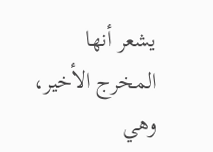يشعر أنها المخرج الأخير، وهي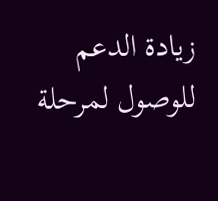زيادة الدعم للوصول لمرحلة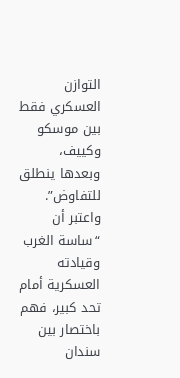التوازن العسكري فقط بين موسكو وكييف، وبعدها ينطلق للتفاوض”.
واعتبر أن “ساسة الغرب وقيادته العسكرية أمام تحد كبير، فهم باختصار بين سندان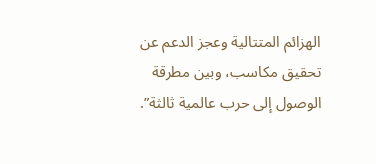الهزائم المتتالية وعجز الدعم عن تحقيق مكاسب، وبين مطرقة الوصول إلى حرب عالمية ثالثة”.